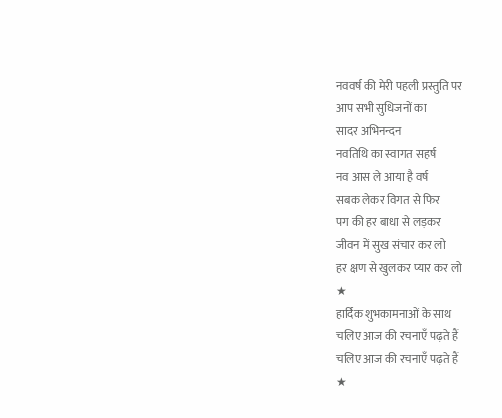नववर्ष की मेरी पहली प्रस्तुति पर
आप सभी सुधिजनों का
सादर अभिनन्दन
नवतिथि का स्वागत सहर्ष
नव आस ले आया है वर्ष
सबक लेकर विगत से फिर
पग की हर बाधा से लड़कर
जीवन में सुख संचार कर लो
हर क्षण से खुलकर प्यार कर लो
★
हार्दिक शुभकामनाओं के साथ
चलिए आज की रचनाएँ पढ़ते हैं
चलिए आज की रचनाएँ पढ़ते हैं
★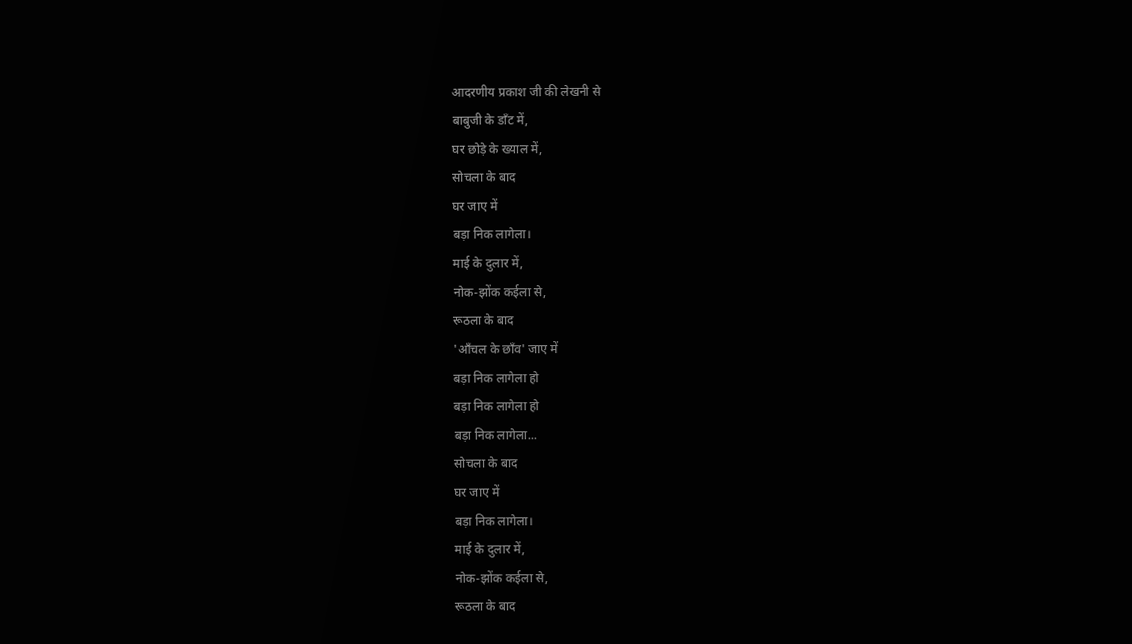आदरणीय प्रकाश जी की लेखनी से
बाबुजी के डाँट में,
घर छोड़े के ख्याल में,
सोचला के बाद
घर जाए में
बड़ा निक लागेला।
माई के दुलार में,
नोक-झोंक कईला से,
रूठला के बाद
'आँचल के छाँव' जाए में
बड़ा निक लागेला हो
बड़ा निक लागेला हो
बड़ा निक लागेला...
सोचला के बाद
घर जाए में
बड़ा निक लागेला।
माई के दुलार में,
नोक-झोंक कईला से,
रूठला के बाद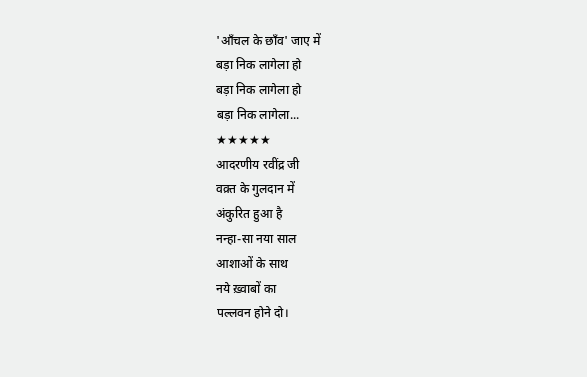'आँचल के छाँव' जाए में
बड़ा निक लागेला हो
बड़ा निक लागेला हो
बड़ा निक लागेला...
★★★★★
आदरणीय रवींद्र जी
वक़्त के गुलदान में
अंकुरित हुआ है
नन्हा-सा नया साल
आशाओं के साथ
नये ख़्वाबों का
पल्लवन होने दो।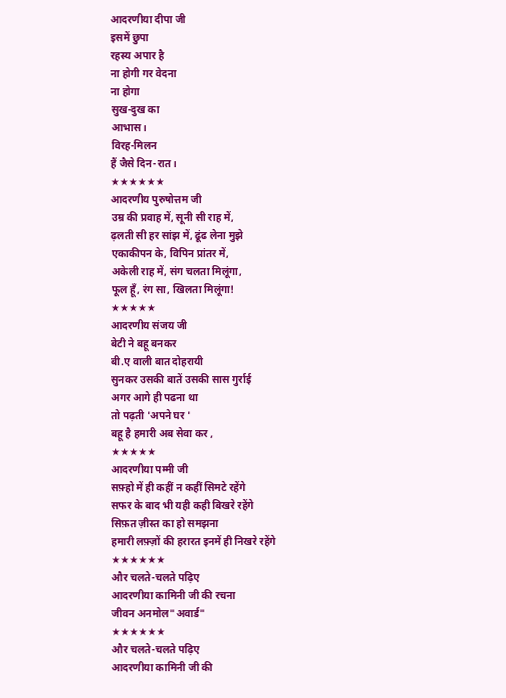आदरणीया दीपा जी
इसमें छुपा
रहस्य अपार है
ना होगी गर वेदना
ना होगा
सुख-दुख का
आभास।
विरह-मिलन
हैं जैसे दिन-रात।
★★★★★★
आदरणीय पुरुषोत्तम जी
उम्र की प्रवाह में, सूनी सी राह में,
ढ़लती सी हर सांझ में, ढूंढ लेना मुझे
एकाकीपन के, विपिन प्रांतर में,
अकेली राह में, संग चलता मिलूंगा,
फूल हूँ, रंग सा, खिलता मिलूंगा!
★★★★★
आदरणीय संजय जी
बेटी ने बहू बनकर
बी.ए वाली बात दोहरायी
सुनकर उसकी बातें उसकी सास गुर्राई
अगर आगे ही पढना था
तो पढ़ती 'अपने घर '
बहू है हमारी अब सेवा कर ,
★★★★★
आदरणीया पम्मी जी
सफ़्हो में ही कहीं न कहीं सिमटे रहेंगे
सफर के बाद भी यही कही बिखरे रहेंगे
सिफ़त ज़ीस्त का हो समझना
हमारी लफ़्ज़ों की हरारत इनमें ही निखरे रहेंगे
★★★★★★
और चलते-चलते पढ़िए
आदरणीया कामिनी जी की रचना
जीवन अनमोल"अवार्ड"
★★★★★★
और चलते-चलते पढ़िए
आदरणीया कामिनी जी की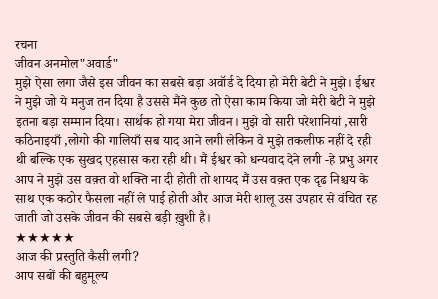रचना
जीवन अनमोल"अवार्ड"
मुझे ऐसा लगा जैसे इस जीवन का सबसे बड़ा अवॉर्ड दे दिया हो मेरी बेटी ने मुझे। ईश्वर ने मुझे जो ये मनुज तन दिया है उससे मैंने कुछ तो ऐसा काम किया जो मेरी बेटी ने मुझे इतना बड़ा सम्मान दिया। सार्थक हो गया मेरा जीवन। मुझे वो सारी परेशानियां ,सारी कठिनाइयाँ ,लोगो की गालियाँ सब याद आने लगी लेकिन वे मुझे तकलीफ नहीं दे रही थी बल्कि एक सुखद एहसास करा रही थी। मैं ईश्वर को धन्यवाद देने लगी -हे प्रभु अगर आप ने मुझे उस वक़्त वो शक्ति ना दी होती तो शायद मैं उस वक़्त एक दृढ निश्चय के साथ एक कठोर फैसला नहीं ले पाई होती और आज मेरी शालू उस उपहार से वंचित रह जाती जो उसके जीवन की सबसे बड़ी ख़ुशी है।
★★★★★
आज की प्रस्तुति कैसी लगी?
आप सबों की बहुमूल्य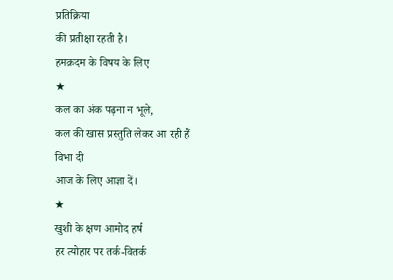प्रतिक्रिया
की प्रतीक्षा रहती है।
हमक़दम के विषय के लिए
★
कल का अंक पढ़ना न भूले,
कल की खास प्रस्तुति लेकर आ रही हैं
विभा दी
आज के लिए आज्ञा दें।
★
खुशी के क्षण आमोद हर्ष
हर त्योहार पर तर्क-वितर्क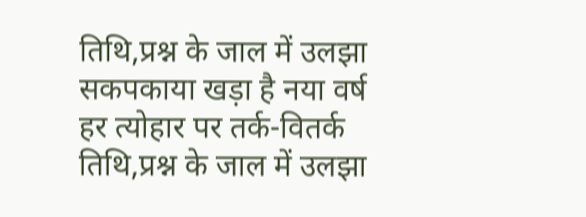तिथि,प्रश्न के जाल में उलझा
सकपकाया खड़ा है नया वर्ष
हर त्योहार पर तर्क-वितर्क
तिथि,प्रश्न के जाल में उलझा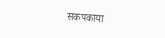सकपकाया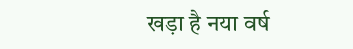खड़ा है नया वर्ष